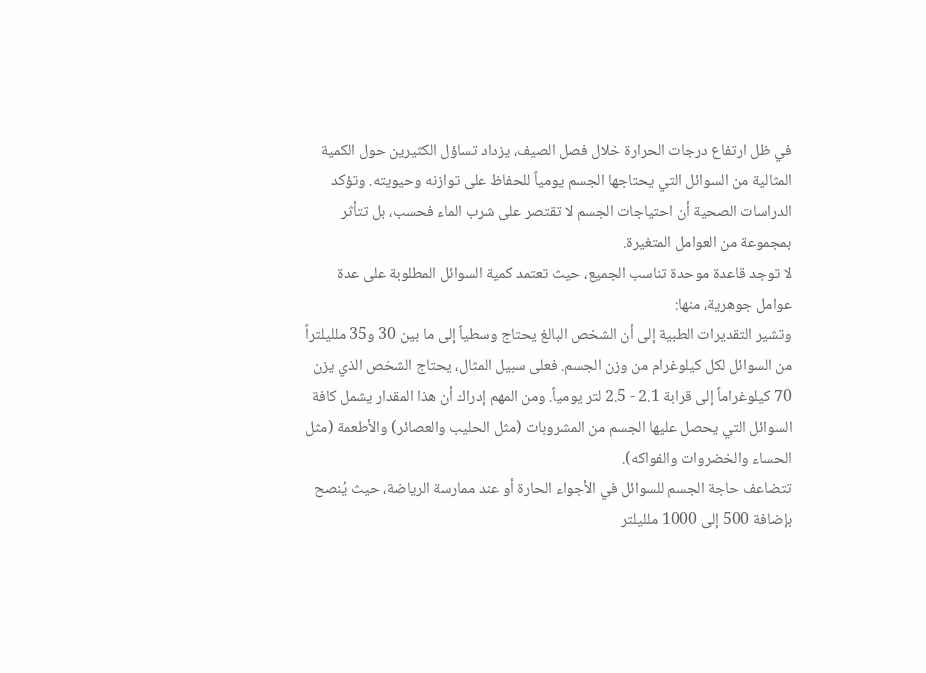في ظل ارتفاع درجات الحرارة خلال فصل الصيف، يزداد تساؤل الكثيرين حول الكمية المثالية من السوائل التي يحتاجها الجسم يومياً للحفاظ على توازنه وحيويته. وتؤكد الدراسات الصحية أن احتياجات الجسم لا تقتصر على شرب الماء فحسب، بل تتأثر بمجموعة من العوامل المتغيرة.
لا توجد قاعدة موحدة تناسب الجميع، حيث تعتمد كمية السوائل المطلوبة على عدة عوامل جوهرية، منها:
وتشير التقديرات الطبية إلى أن الشخص البالغ يحتاج وسطياً إلى ما بين 30 و35 ملليلتراً من السوائل لكل كيلوغرام من وزن الجسم. فعلى سبيل المثال، يحتاج الشخص الذي يزن 70 كيلوغراماً إلى قرابة 2.1 - 2.5 لتر يومياً. ومن المهم إدراك أن هذا المقدار يشمل كافة السوائل التي يحصل عليها الجسم من المشروبات (مثل الحليب والعصائر) والأطعمة (مثل الحساء والخضروات والفواكه).
تتضاعف حاجة الجسم للسوائل في الأجواء الحارة أو عند ممارسة الرياضة، حيث يُنصح بإضافة 500 إلى 1000 ملليلتر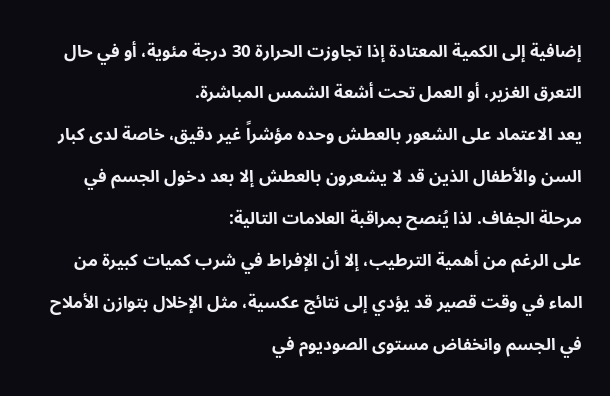إضافية إلى الكمية المعتادة إذا تجاوزت الحرارة 30 درجة مئوية، أو في حال التعرق الغزير، أو العمل تحت أشعة الشمس المباشرة.
يعد الاعتماد على الشعور بالعطش وحده مؤشراً غير دقيق، خاصة لدى كبار السن والأطفال الذين قد لا يشعرون بالعطش إلا بعد دخول الجسم في مرحلة الجفاف. لذا يُنصح بمراقبة العلامات التالية:
على الرغم من أهمية الترطيب، إلا أن الإفراط في شرب كميات كبيرة من الماء في وقت قصير قد يؤدي إلى نتائج عكسية، مثل الإخلال بتوازن الأملاح في الجسم وانخفاض مستوى الصوديوم في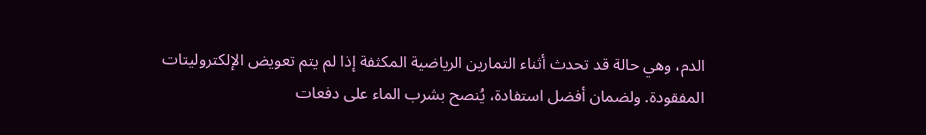الدم، وهي حالة قد تحدث أثناء التمارين الرياضية المكثفة إذا لم يتم تعويض الإلكتروليتات المفقودة. ولضمان أفضل استفادة، يُنصح بشرب الماء على دفعات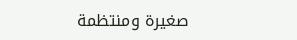صغيرة ومنتظمة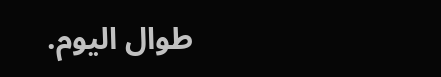طوال اليوم.